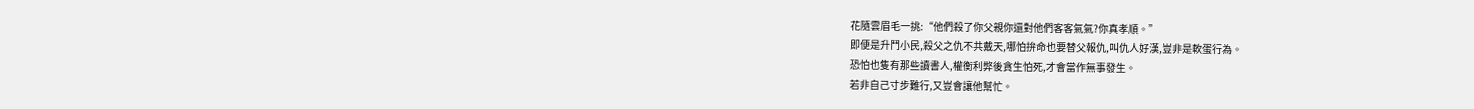花隨雲眉毛一挑:“他們殺了你父親你還對他們客客氣氣?你真孝順。”
即便是升鬥小民,殺父之仇不共戴天,哪怕拚命也要替父報仇,叫仇人好漢,豈非是軟蛋行為。
恐怕也隻有那些讀書人,權衡利弊後貪生怕死,才會當作無事發生。
若非自己寸步難行,又豈會讓他幫忙。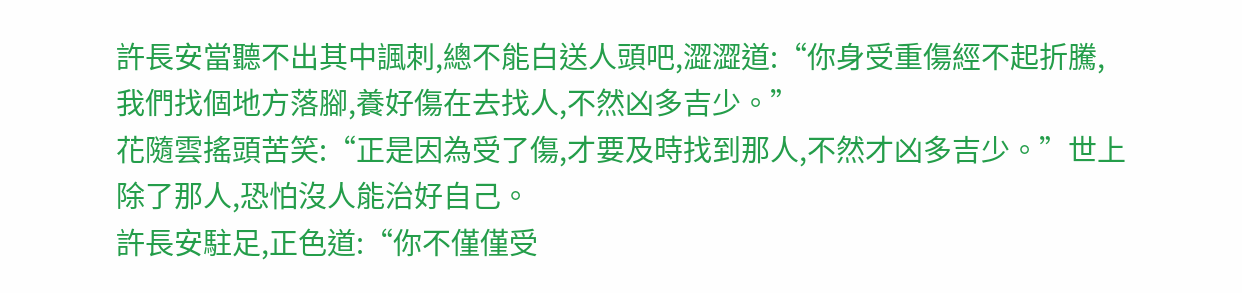許長安當聽不出其中諷刺,總不能白送人頭吧,澀澀道:“你身受重傷經不起折騰,我們找個地方落腳,養好傷在去找人,不然凶多吉少。”
花隨雲搖頭苦笑:“正是因為受了傷,才要及時找到那人,不然才凶多吉少。”世上除了那人,恐怕沒人能治好自己。
許長安駐足,正色道:“你不僅僅受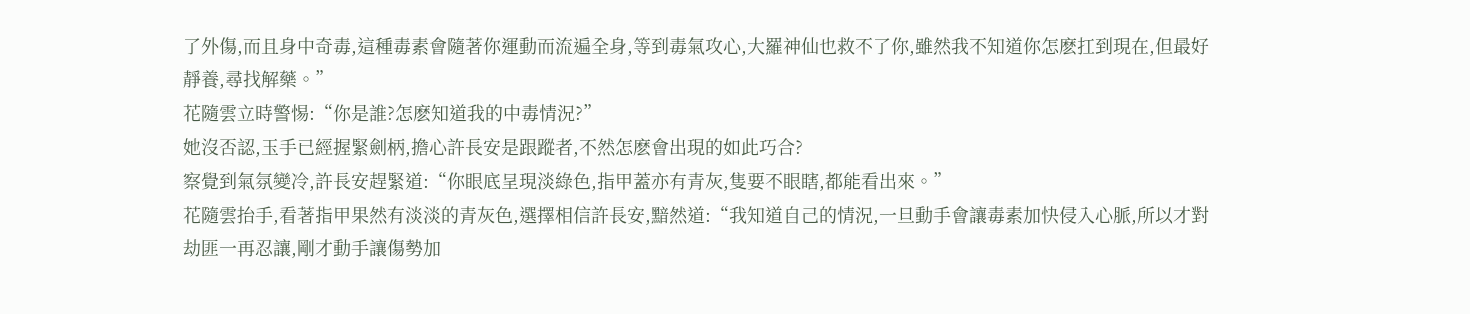了外傷,而且身中奇毒,這種毒素會隨著你運動而流遍全身,等到毒氣攻心,大羅神仙也救不了你,雖然我不知道你怎麽扛到現在,但最好靜養,尋找解藥。”
花隨雲立時警惕:“你是誰?怎麽知道我的中毒情況?”
她沒否認,玉手已經握緊劍柄,擔心許長安是跟蹤者,不然怎麽會出現的如此巧合?
察覺到氣氛變冷,許長安趕緊道:“你眼底呈現淡綠色,指甲蓋亦有青灰,隻要不眼瞎,都能看出來。”
花隨雲抬手,看著指甲果然有淡淡的青灰色,選擇相信許長安,黯然道:“我知道自己的情況,一旦動手會讓毒素加快侵入心脈,所以才對劫匪一再忍讓,剛才動手讓傷勢加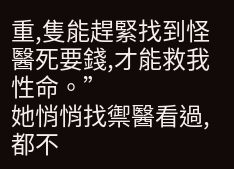重,隻能趕緊找到怪醫死要錢,才能救我性命。”
她悄悄找禦醫看過,都不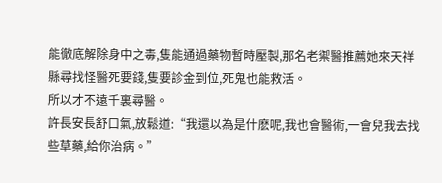能徹底解除身中之毒,隻能通過藥物暫時壓製,那名老禦醫推薦她來天祥縣尋找怪醫死要錢,隻要診金到位,死鬼也能救活。
所以才不遠千裏尋醫。
許長安長舒口氣,放鬆道:“我還以為是什麽呢,我也會醫術,一會兒我去找些草藥,給你治病。”